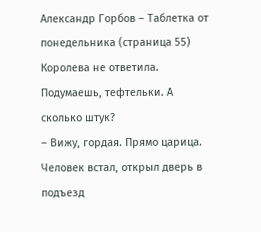Александр Горбов – Таблетка от понедельника (страница 55)
Королева не ответила. Подумаешь, тефтельки. А сколько штук?
– Вижу, гордая. Прямо царица.
Человек встал, открыл дверь в подъезд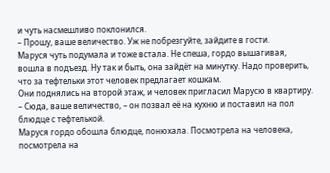и чуть насмешливо поклонился.
– Прошу, ваше величество. Уж не побрезгуйте, зайдите в гости.
Маруся чуть подумала и тоже встала. Не спеша, гордо вышагивая, вошла в подъезд. Ну так и быть, она зайдёт на минутку. Надо проверить, что за тефтельки этот человек предлагает кошкам.
Они поднялись на второй этаж, и человек пригласил Марусю в квартиру.
– Сюда, ваше величество, – он позвал её на кухню и поставил на пол блюдце с тефтелькой.
Маруся гордо обошла блюдце, понюхала. Посмотрела на человека, посмотрела на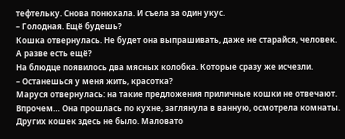тефтельку. Снова понюхала. И съела за один укус.
– Голодная. Ещё будешь?
Кошка отвернулась. Не будет она выпрашивать, даже не старайся, человек. А разве есть ещё?
На блюдце появилось два мясных колобка. Которые сразу же исчезли.
– Останешься у меня жить, красотка?
Маруся отвернулась: на такие предложения приличные кошки не отвечают. Впрочем… Она прошлась по кухне, заглянула в ванную, осмотрела комнаты. Других кошек здесь не было. Маловато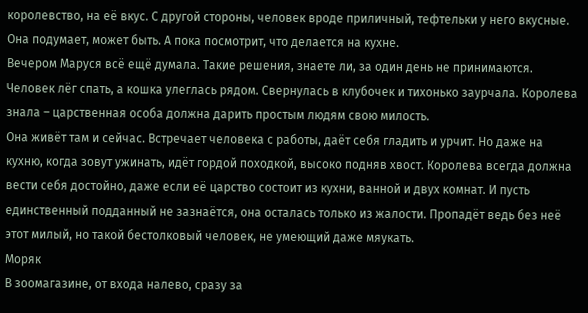королевство, на её вкус. С другой стороны, человек вроде приличный, тефтельки у него вкусные. Она подумает, может быть. А пока посмотрит, что делается на кухне.
Вечером Маруся всё ещё думала. Такие решения, знаете ли, за один день не принимаются. Человек лёг спать, а кошка улеглась рядом. Свернулась в клубочек и тихонько заурчала. Королева знала – царственная особа должна дарить простым людям свою милость.
Она живёт там и сейчас. Встречает человека с работы, даёт себя гладить и урчит. Но даже на кухню, когда зовут ужинать, идёт гордой походкой, высоко подняв хвост. Королева всегда должна вести себя достойно, даже если её царство состоит из кухни, ванной и двух комнат. И пусть единственный подданный не зазнаётся, она осталась только из жалости. Пропадёт ведь без неё этот милый, но такой бестолковый человек, не умеющий даже мяукать.
Моряк
В зоомагазине, от входа налево, сразу за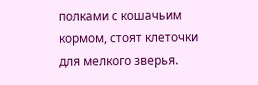полками с кошачьим кормом, стоят клеточки для мелкого зверья.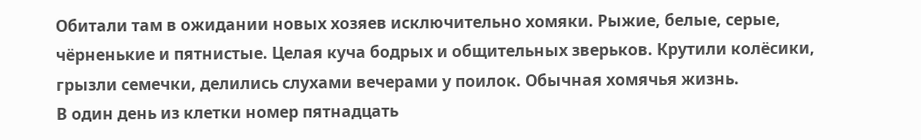Обитали там в ожидании новых хозяев исключительно хомяки. Рыжие, белые, серые, чёрненькие и пятнистые. Целая куча бодрых и общительных зверьков. Крутили колёсики, грызли семечки, делились слухами вечерами у поилок. Обычная хомячья жизнь.
В один день из клетки номер пятнадцать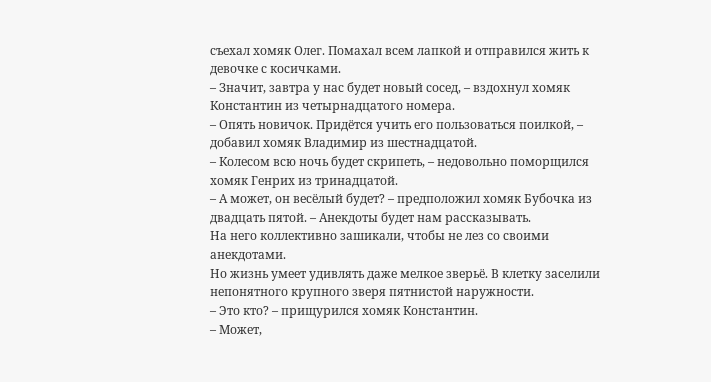съехал хомяк Олег. Помахал всем лапкой и отправился жить к девочке с косичками.
– Значит, завтра у нас будет новый сосед, – вздохнул хомяк Константин из четырнадцатого номера.
– Опять новичок. Придётся учить его пользоваться поилкой, – добавил хомяк Владимир из шестнадцатой.
– Колесом всю ночь будет скрипеть, – недовольно поморщился хомяк Генрих из тринадцатой.
– А может, он весёлый будет? – предположил хомяк Бубочка из двадцать пятой. – Анекдоты будет нам рассказывать.
На него коллективно зашикали, чтобы не лез со своими анекдотами.
Но жизнь умеет удивлять даже мелкое зверьё. В клетку заселили непонятного крупного зверя пятнистой наружности.
– Это кто? – прищурился хомяк Константин.
– Может,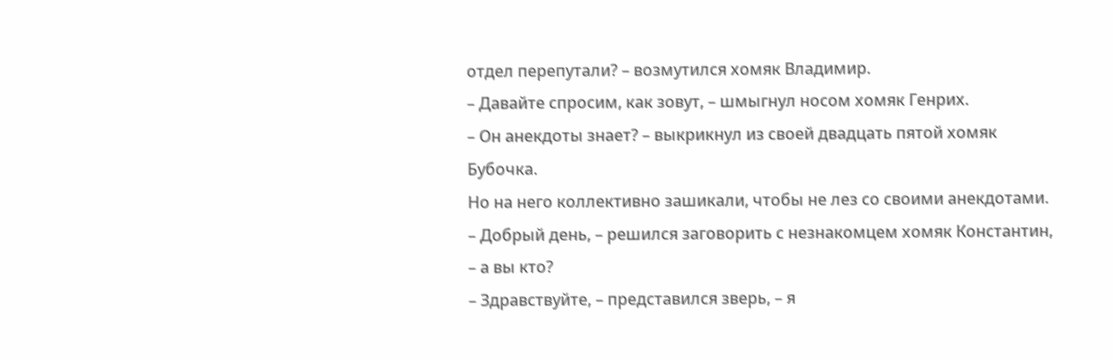отдел перепутали? – возмутился хомяк Владимир.
– Давайте спросим, как зовут, – шмыгнул носом хомяк Генрих.
– Он анекдоты знает? – выкрикнул из своей двадцать пятой хомяк Бубочка.
Но на него коллективно зашикали, чтобы не лез со своими анекдотами.
– Добрый день, – решился заговорить с незнакомцем хомяк Константин, – а вы кто?
– Здравствуйте, – представился зверь, – я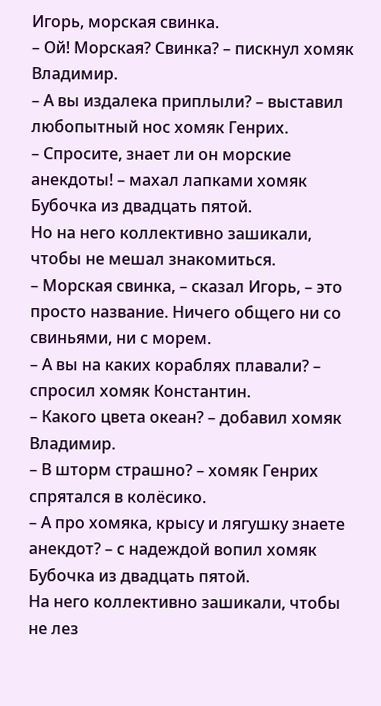Игорь, морская свинка.
– Ой! Морская? Свинка? – пискнул хомяк Владимир.
– А вы издалека приплыли? – выставил любопытный нос хомяк Генрих.
– Спросите, знает ли он морские анекдоты! – махал лапками хомяк Бубочка из двадцать пятой.
Но на него коллективно зашикали, чтобы не мешал знакомиться.
– Морская свинка, – сказал Игорь, – это просто название. Ничего общего ни со свиньями, ни с морем.
– А вы на каких кораблях плавали? – спросил хомяк Константин.
– Какого цвета океан? – добавил хомяк Владимир.
– В шторм страшно? – хомяк Генрих спрятался в колёсико.
– А про хомяка, крысу и лягушку знаете анекдот? – с надеждой вопил хомяк Бубочка из двадцать пятой.
На него коллективно зашикали, чтобы не лез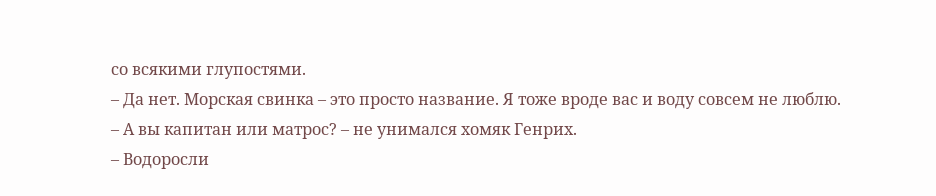со всякими глупостями.
– Да нет. Морская свинка – это просто название. Я тоже вроде вас и воду совсем не люблю.
– А вы капитан или матрос? – не унимался хомяк Генрих.
– Водоросли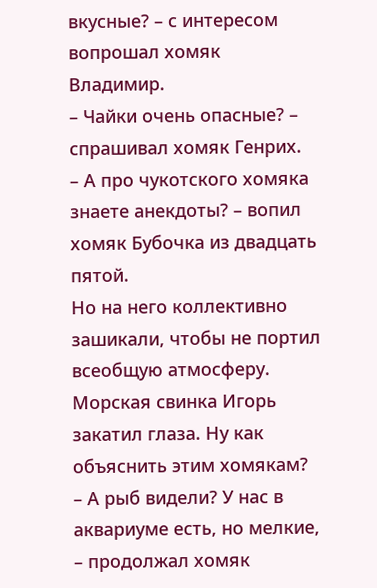вкусные? – с интересом вопрошал хомяк Владимир.
– Чайки очень опасные? – спрашивал хомяк Генрих.
– А про чукотского хомяка знаете анекдоты? – вопил хомяк Бубочка из двадцать пятой.
Но на него коллективно зашикали, чтобы не портил всеобщую атмосферу.
Морская свинка Игорь закатил глаза. Ну как объяснить этим хомякам?
– А рыб видели? У нас в аквариуме есть, но мелкие, – продолжал хомяк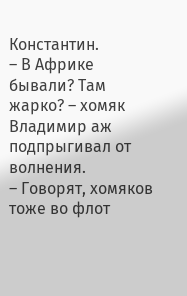Константин.
– В Африке бывали? Там жарко? – хомяк Владимир аж подпрыгивал от волнения.
– Говорят, хомяков тоже во флот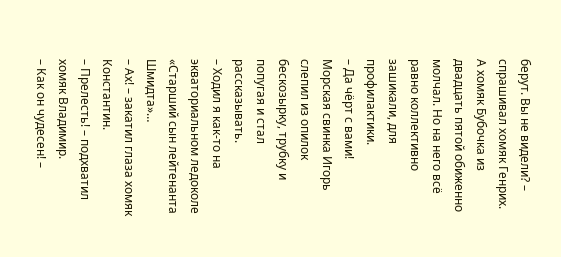берут. Вы не видели? – спрашивал хомяк Генрих.
А хомяк Бубочка из двадцать пятой обиженно молчал. Но на него всё равно коллективно зашикали, для профилактики.
– Да чёрт с вами!
Морская свинка Игорь слепил из опилок бескозырку, трубку и попугая и стал рассказывать.
– Ходил я как-то на экваториальном ледоколе «Старший сын лейтенанта Шмидта»…
– Ах! – закатил глаза хомяк Константин.
– Прелесть! – подхватил хомяк Владимир.
– Как он чудесен! –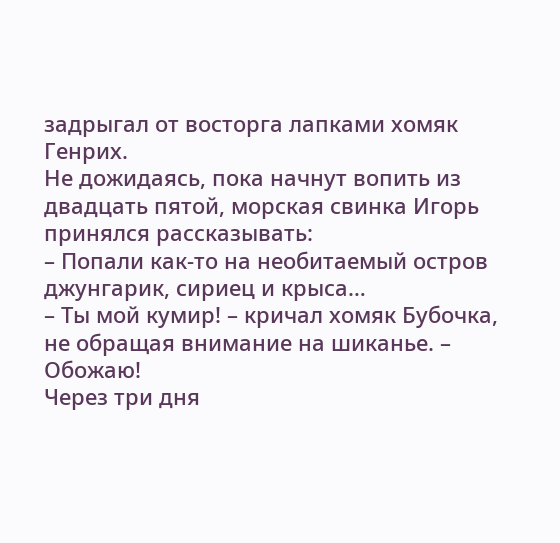задрыгал от восторга лапками хомяк Генрих.
Не дожидаясь, пока начнут вопить из двадцать пятой, морская свинка Игорь принялся рассказывать:
– Попали как-то на необитаемый остров джунгарик, сириец и крыса…
– Ты мой кумир! – кричал хомяк Бубочка, не обращая внимание на шиканье. – Обожаю!
Через три дня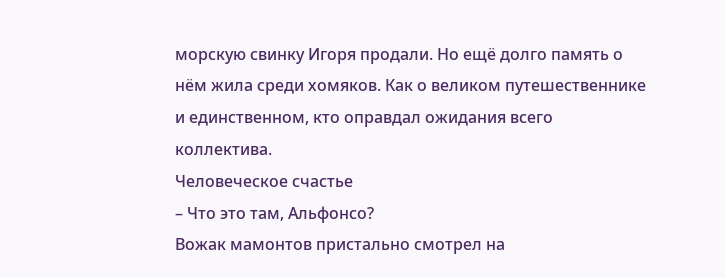морскую свинку Игоря продали. Но ещё долго память о нём жила среди хомяков. Как о великом путешественнике и единственном, кто оправдал ожидания всего коллектива.
Человеческое счастье
– Что это там, Альфонсо?
Вожак мамонтов пристально смотрел на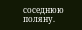соседнюю поляну.